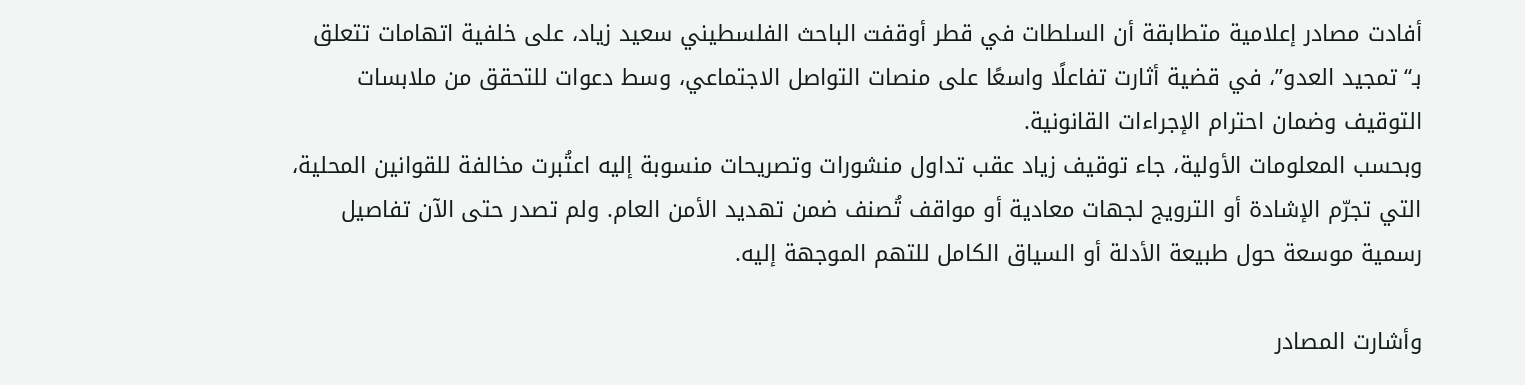أفادت مصادر إعلامية متطابقة أن السلطات في قطر أوقفت الباحث الفلسطيني سعيد زياد، على خلفية اتهامات تتعلق بـ“تمجيد العدو”، في قضية أثارت تفاعلًا واسعًا على منصات التواصل الاجتماعي، وسط دعوات للتحقق من ملابسات التوقيف وضمان احترام الإجراءات القانونية.
وبحسب المعلومات الأولية، جاء توقيف زياد عقب تداول منشورات وتصريحات منسوبة إليه اعتُبرت مخالفة للقوانين المحلية، التي تجرّم الإشادة أو الترويج لجهات معادية أو مواقف تُصنف ضمن تهديد الأمن العام. ولم تصدر حتى الآن تفاصيل رسمية موسعة حول طبيعة الأدلة أو السياق الكامل للتهم الموجهة إليه.

وأشارت المصادر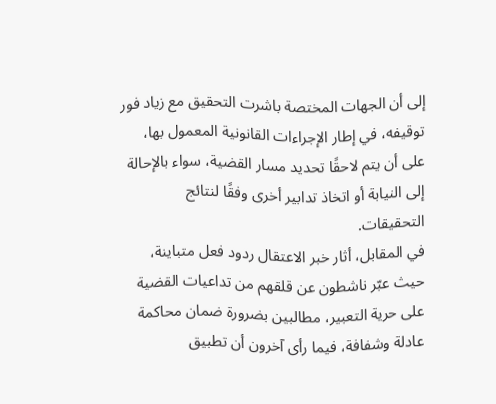إلى أن الجهات المختصة باشرت التحقيق مع زياد فور توقيفه، في إطار الإجراءات القانونية المعمول بها، على أن يتم لاحقًا تحديد مسار القضية، سواء بالإحالة إلى النيابة أو اتخاذ تدابير أخرى وفقًا لنتائج التحقيقات.
في المقابل، أثار خبر الاعتقال ردود فعل متباينة، حيث عبّر ناشطون عن قلقهم من تداعيات القضية على حرية التعبير، مطالبين بضرورة ضمان محاكمة عادلة وشفافة، فيما رأى آخرون أن تطبيق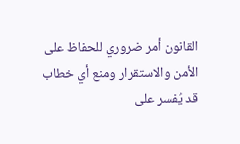القانون أمر ضروري للحفاظ على الأمن والاستقرار ومنع أي خطاب قد يُفسر على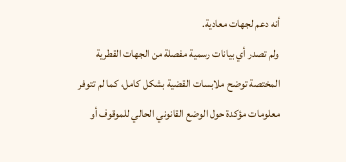أنه دعم لجهات معادية.
ولم تصدر أي بيانات رسمية مفصلة من الجهات القطرية المختصة توضح ملابسات القضية بشكل كامل، كما لم تتوفر معلومات مؤكدة حول الوضع القانوني الحالي للموقوف أو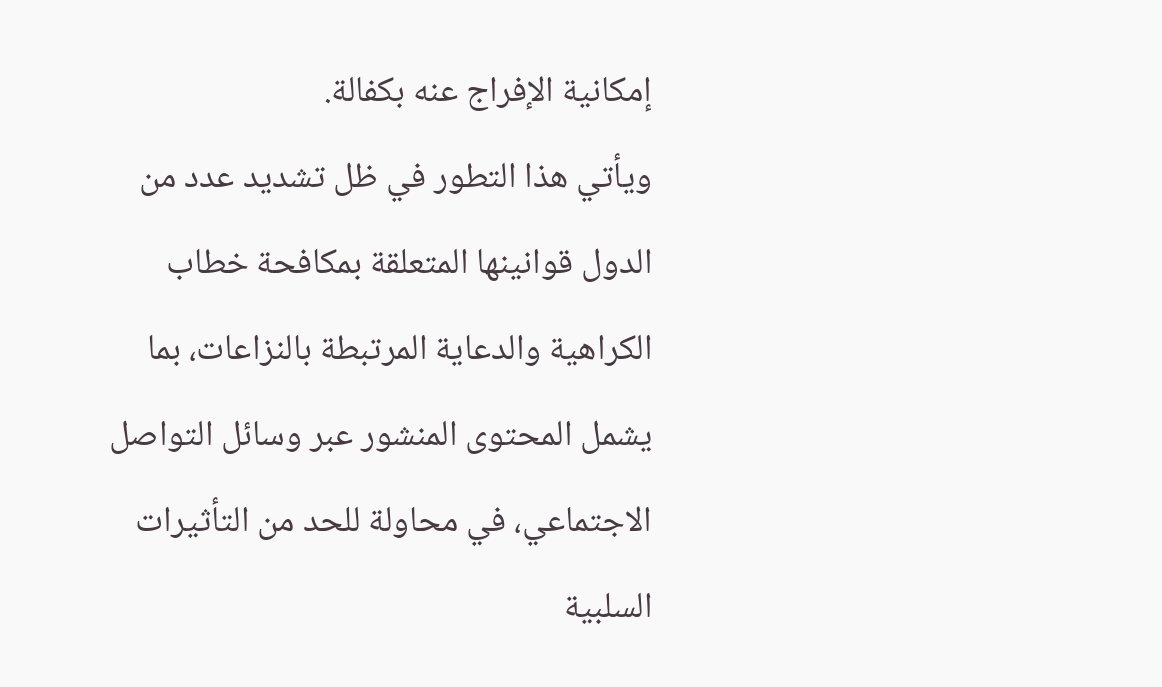إمكانية الإفراج عنه بكفالة.
ويأتي هذا التطور في ظل تشديد عدد من الدول قوانينها المتعلقة بمكافحة خطاب الكراهية والدعاية المرتبطة بالنزاعات، بما يشمل المحتوى المنشور عبر وسائل التواصل الاجتماعي، في محاولة للحد من التأثيرات السلبية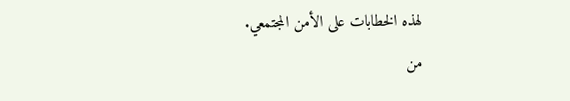لهذه الخطابات على الأمن المجتمعي.
من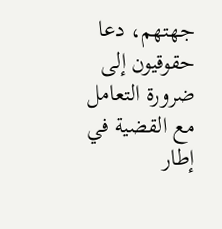جهتهم، دعا حقوقيون إلى ضرورة التعامل مع القضية في إطار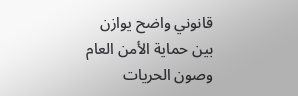قانوني واضح يوازن بين حماية الأمن العام وصون الحريات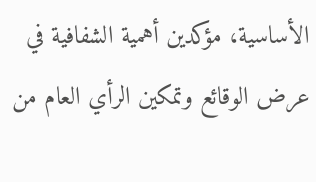الأساسية، مؤكدين أهمية الشفافية في عرض الوقائع وتمكين الرأي العام من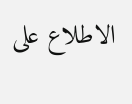الاطلاع على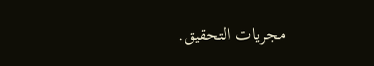مجريات التحقيق.